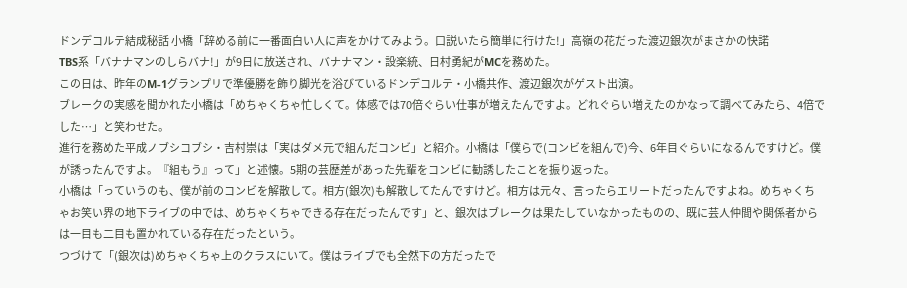ドンデコルテ結成秘話 小橋「辞める前に一番面白い人に声をかけてみよう。口説いたら簡単に行けた!」高嶺の花だった渡辺銀次がまさかの快諾
TBS系「バナナマンのしらバナ!」が9日に放送され、バナナマン・設楽統、日村勇紀がMCを務めた。
この日は、昨年のM-1グランプリで準優勝を飾り脚光を浴びているドンデコルテ・小橋共作、渡辺銀次がゲスト出演。
ブレークの実感を聞かれた小橋は「めちゃくちゃ忙しくて。体感では70倍ぐらい仕事が増えたんですよ。どれぐらい増えたのかなって調べてみたら、4倍でした…」と笑わせた。
進行を務めた平成ノブシコブシ・吉村崇は「実はダメ元で組んだコンビ」と紹介。小橋は「僕らで(コンビを組んで)今、6年目ぐらいになるんですけど。僕が誘ったんですよ。『組もう』って」と述懐。5期の芸歴差があった先輩をコンビに勧誘したことを振り返った。
小橋は「っていうのも、僕が前のコンビを解散して。相方(銀次)も解散してたんですけど。相方は元々、言ったらエリートだったんですよね。めちゃくちゃお笑い界の地下ライブの中では、めちゃくちゃできる存在だったんです」と、銀次はブレークは果たしていなかったものの、既に芸人仲間や関係者からは一目も二目も置かれている存在だったという。
つづけて「(銀次は)めちゃくちゃ上のクラスにいて。僕はライブでも全然下の方だったで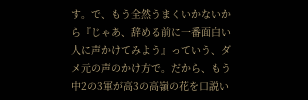す。で、もう全然うまくいかないから『じゃあ、辞める前に一番面白い人に声かけてみよう』っていう、ダメ元の声のかけ方で。だから、もう中2の3軍が高3の高嶺の花を口説い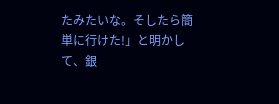たみたいな。そしたら簡単に行けた!」と明かして、銀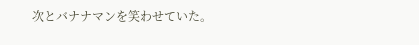次とバナナマンを笑わせていた。